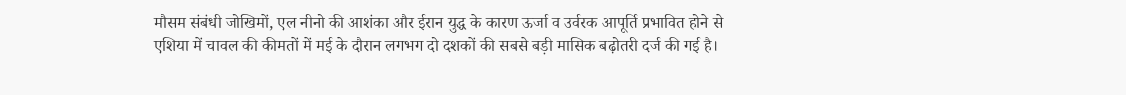मौसम संबंधी जोखिमों, एल नीनो की आशंका और ईरान युद्ध के कारण ऊर्जा व उर्वरक आपूर्ति प्रभावित होने से एशिया में चावल की कीमतों में मई के दौरान लगभग दो दशकों की सबसे बड़ी मासिक बढ़ोतरी दर्ज की गई है।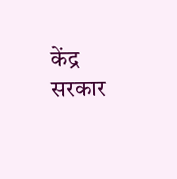केंद्र सरकार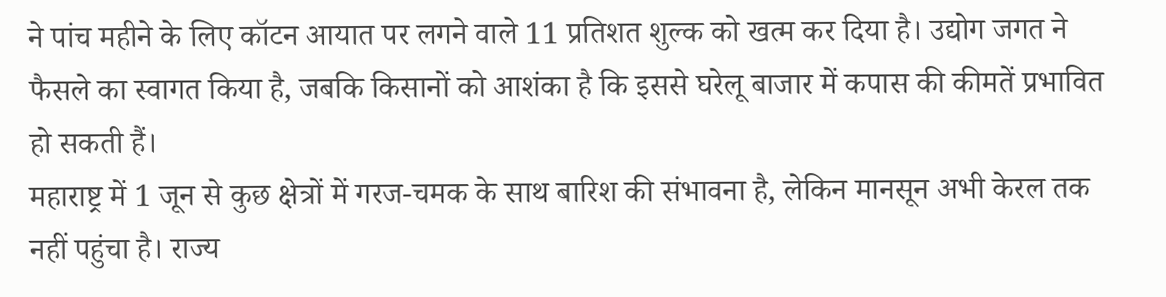ने पांच महीने के लिए कॉटन आयात पर लगने वाले 11 प्रतिशत शुल्क को खत्म कर दिया है। उद्योग जगत ने फैसले का स्वागत किया है, जबकि किसानों को आशंका है कि इससे घरेलू बाजार में कपास की कीमतें प्रभावित हो सकती हैं।
महाराष्ट्र में 1 जून से कुछ क्षेत्रों में गरज-चमक के साथ बारिश की संभावना है, लेकिन मानसून अभी केरल तक नहीं पहुंचा है। राज्य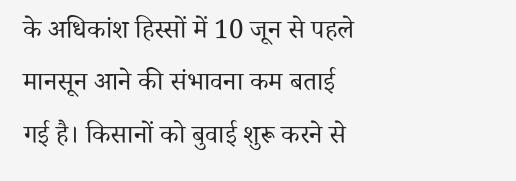के अधिकांश हिस्सों में 10 जून से पहले मानसून आने की संभावना कम बताई गई है। किसानों को बुवाई शुरू करने से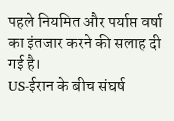पहले नियमित और पर्याप्त वर्षा का इंतजार करने की सलाह दी गई है।
US-ईरान के बीच संघर्ष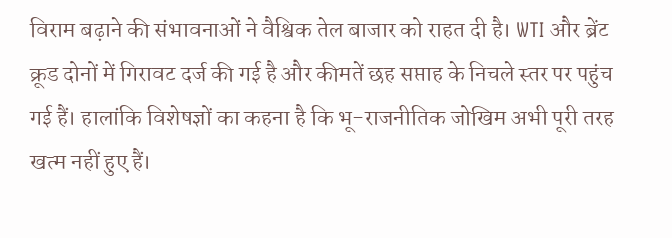विराम बढ़ाने की संभावनाओं ने वैश्विक तेल बाजार को राहत दी है। WTI और ब्रेंट क्रूड दोनों में गिरावट दर्ज की गई है और कीमतें छह सप्ताह के निचले स्तर पर पहुंच गई हैं। हालांकि विशेषज्ञों का कहना है कि भू-राजनीतिक जोखिम अभी पूरी तरह खत्म नहीं हुए हैं।